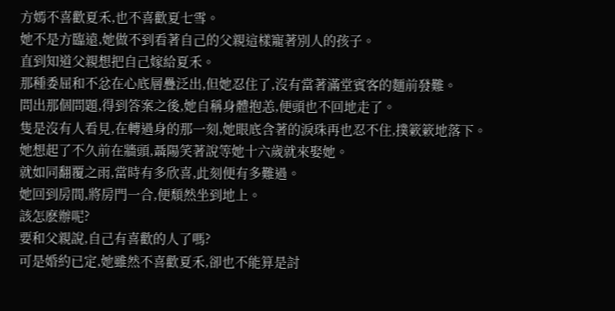方嫣不喜歡夏禾,也不喜歡夏七雪。
她不是方臨遠,她做不到看著自己的父親這樣寵著別人的孩子。
直到知道父親想把自己嫁給夏禾。
那種委屈和不忿在心底層疊泛出,但她忍住了,沒有當著滿堂賓客的麵前發難。
問出那個問題,得到答案之後,她自稱身體抱恙,便頭也不回地走了。
隻是沒有人看見,在轉過身的那一刻,她眼底含著的淚珠再也忍不住,撲簌簌地落下。
她想起了不久前在牆頭,聶陽笑著說等她十六歲就來娶她。
就如同翻覆之雨,當時有多欣喜,此刻便有多難過。
她回到房間,將房門一合,便頹然坐到地上。
該怎麽辦呢?
要和父親說,自己有喜歡的人了嗎?
可是婚約已定,她雖然不喜歡夏禾,卻也不能算是討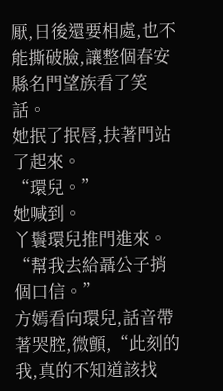厭,日後還要相處,也不能撕破臉,讓整個春安縣名門望族看了笑話。
她抿了抿唇,扶著門站了起來。
“環兒。”
她喊到。
丫鬟環兒推門進來。
“幫我去給聶公子捎個口信。”
方嫣看向環兒,話音帶著哭腔,微顫,“此刻的我,真的不知道該找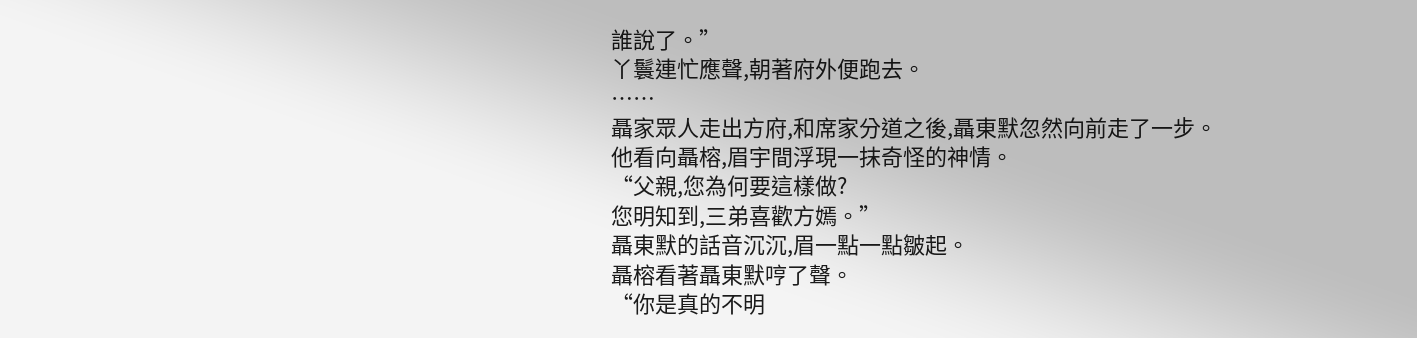誰說了。”
丫鬟連忙應聲,朝著府外便跑去。
……
聶家眾人走出方府,和席家分道之後,聶東默忽然向前走了一步。
他看向聶榕,眉宇間浮現一抹奇怪的神情。
“父親,您為何要這樣做?
您明知到,三弟喜歡方嫣。”
聶東默的話音沉沉,眉一點一點皺起。
聶榕看著聶東默哼了聲。
“你是真的不明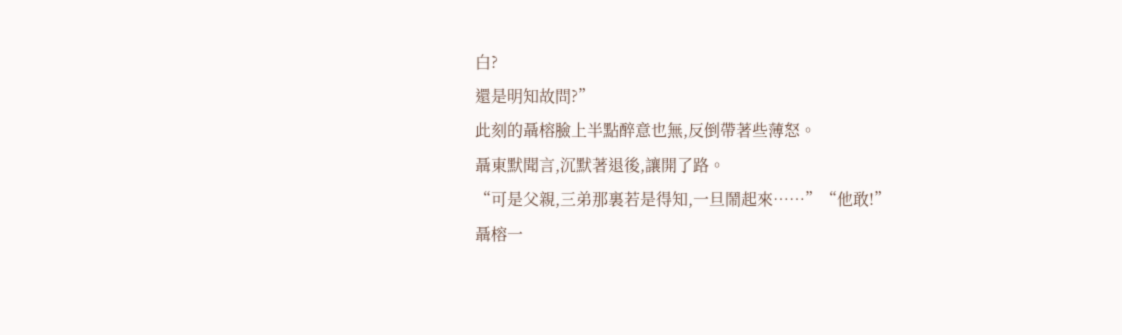白?
還是明知故問?”
此刻的聶榕臉上半點醉意也無,反倒帶著些薄怒。
聶東默聞言,沉默著退後,讓開了路。
“可是父親,三弟那裏若是得知,一旦鬧起來……”“他敢!”
聶榕一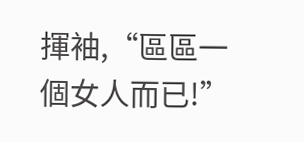揮袖,“區區一個女人而已!”